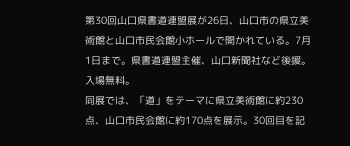第30回山口県書道連盟展が26日、山口市の県立美術館と山口市民会館小ホールで開かれている。7月1日まで。県書道連盟主催、山口新聞社など後援。入場無料。
同展では、「道」をテーマに県立美術館に約230点、山口市民会館に約170点を展示。30回目を記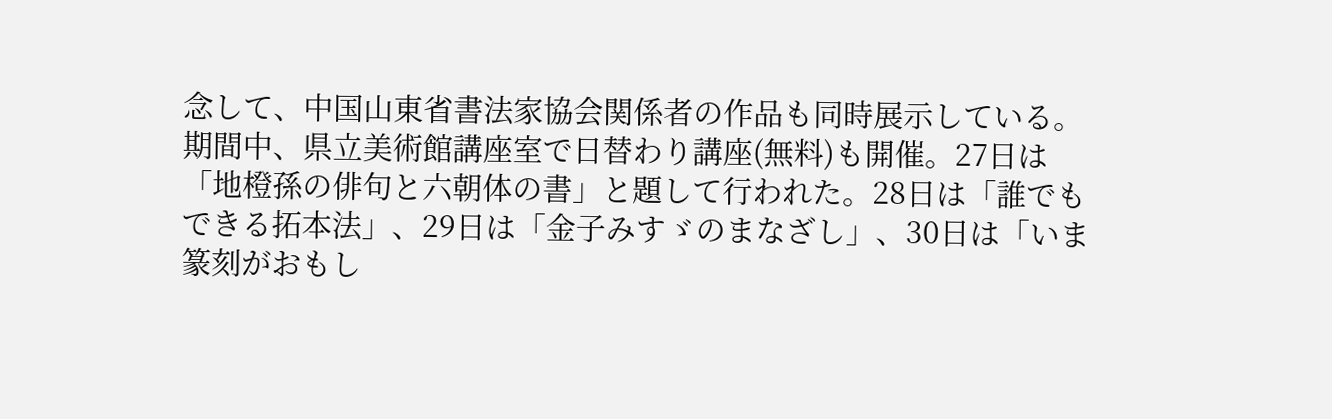念して、中国山東省書法家協会関係者の作品も同時展示している。
期間中、県立美術館講座室で日替わり講座(無料)も開催。27日は「地橙孫の俳句と六朝体の書」と題して行われた。28日は「誰でもできる拓本法」、29日は「金子みすゞのまなざし」、30日は「いま篆刻がおもし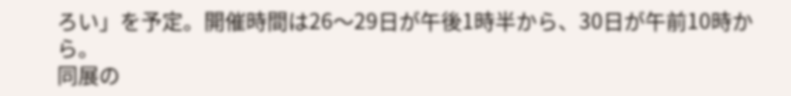ろい」を予定。開催時間は26〜29日が午後1時半から、30日が午前10時から。
同展の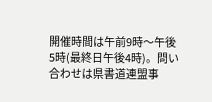開催時間は午前9時〜午後5時(最終日午後4時)。問い合わせは県書道連盟事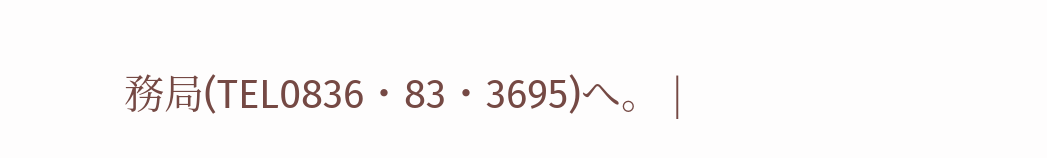務局(TEL0836・83・3695)へ。 |